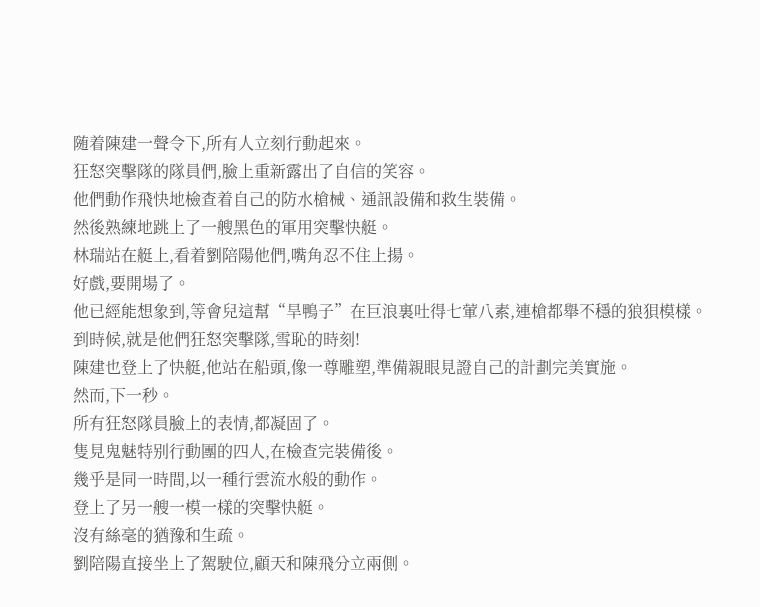随着陳建一聲令下,所有人立刻行動起來。
狂怒突擊隊的隊員們,臉上重新露出了自信的笑容。
他們動作飛快地檢查着自己的防水槍械、通訊設備和救生裝備。
然後熟練地跳上了一艘黑色的軍用突擊快艇。
林瑞站在艇上,看着劉陪陽他們,嘴角忍不住上揚。
好戲,要開場了。
他已經能想象到,等會兒這幫“旱鴨子”在巨浪裏吐得七葷八素,連槍都舉不穩的狼狽模樣。
到時候,就是他們狂怒突擊隊,雪恥的時刻!
陳建也登上了快艇,他站在船頭,像一尊雕塑,準備親眼見證自己的計劃完美實施。
然而,下一秒。
所有狂怒隊員臉上的表情,都凝固了。
隻見鬼魅特别行動團的四人,在檢查完裝備後。
幾乎是同一時間,以一種行雲流水般的動作。
登上了另一艘一模一樣的突擊快艇。
沒有絲毫的猶豫和生疏。
劉陪陽直接坐上了駕駛位,顧天和陳飛分立兩側。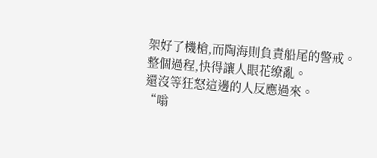架好了機槍,而陶海則負責船尾的警戒。
整個過程,快得讓人眼花缭亂。
還沒等狂怒這邊的人反應過來。
“嗡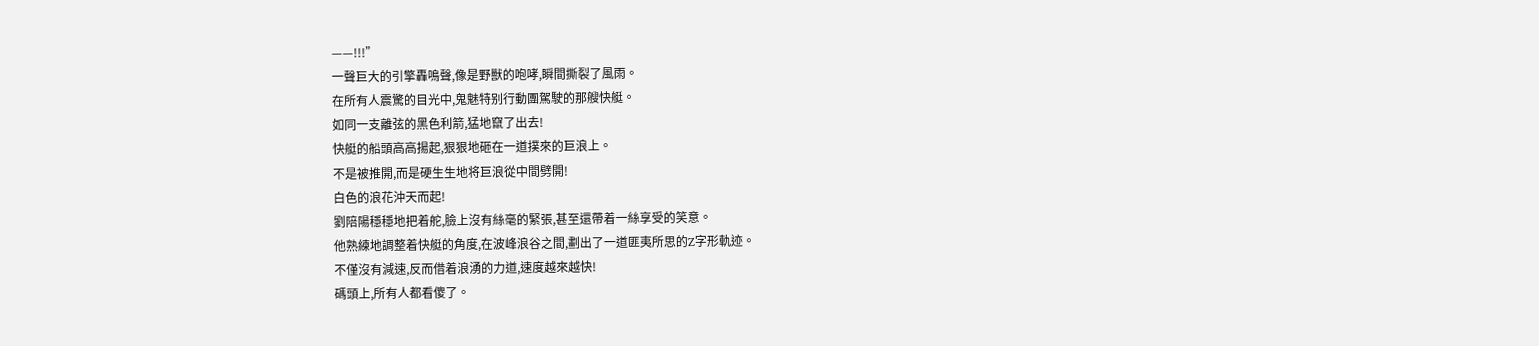——!!!”
一聲巨大的引擎轟鳴聲,像是野獸的咆哮,瞬間撕裂了風雨。
在所有人震驚的目光中,鬼魅特别行動團駕駛的那艘快艇。
如同一支離弦的黑色利箭,猛地竄了出去!
快艇的船頭高高揚起,狠狠地砸在一道撲來的巨浪上。
不是被推開,而是硬生生地将巨浪從中間劈開!
白色的浪花沖天而起!
劉陪陽穩穩地把着舵,臉上沒有絲毫的緊張,甚至還帶着一絲享受的笑意。
他熟練地調整着快艇的角度,在波峰浪谷之間,劃出了一道匪夷所思的Z字形軌迹。
不僅沒有減速,反而借着浪湧的力道,速度越來越快!
碼頭上,所有人都看傻了。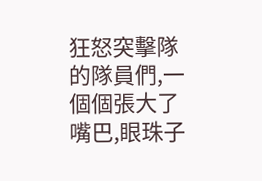狂怒突擊隊的隊員們,一個個張大了嘴巴,眼珠子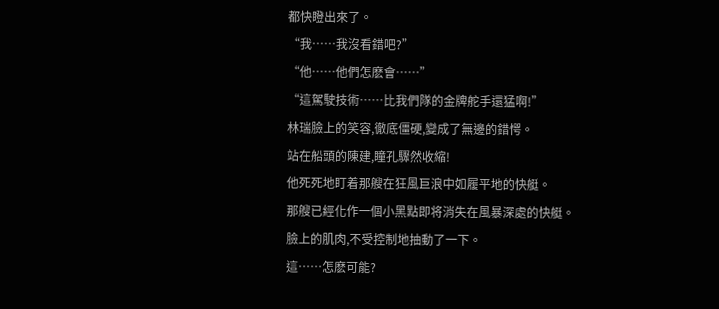都快瞪出來了。
“我……我沒看錯吧?”
“他……他們怎麽會……”
“這駕駛技術……比我們隊的金牌舵手還猛啊!”
林瑞臉上的笑容,徹底僵硬,變成了無邊的錯愕。
站在船頭的陳建,瞳孔驟然收縮!
他死死地盯着那艘在狂風巨浪中如履平地的快艇。
那艘已經化作一個小黑點即将消失在風暴深處的快艇。
臉上的肌肉,不受控制地抽動了一下。
這……怎麽可能?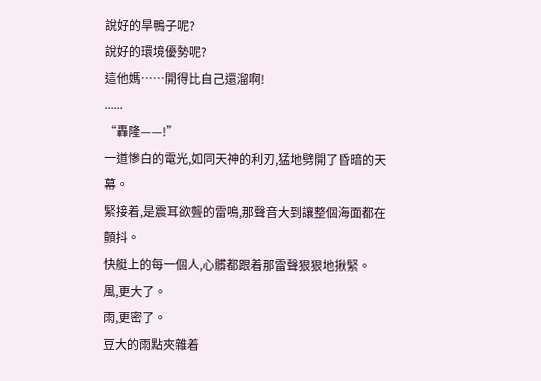說好的旱鴨子呢?
說好的環境優勢呢?
這他媽……開得比自己還溜啊!
......
“轟隆——!”
一道慘白的電光,如同天神的利刃,猛地劈開了昏暗的天幕。
緊接着,是震耳欲聾的雷鳴,那聲音大到讓整個海面都在顫抖。
快艇上的每一個人,心髒都跟着那雷聲狠狠地揪緊。
風,更大了。
雨,更密了。
豆大的雨點夾雜着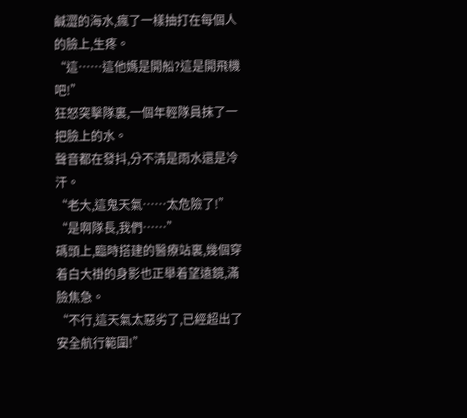鹹澀的海水,瘋了一樣抽打在每個人的臉上,生疼。
“這……這他媽是開船?這是開飛機吧!”
狂怒突擊隊裏,一個年輕隊員抹了一把臉上的水。
聲音都在發抖,分不清是雨水還是冷汗。
“老大,這鬼天氣……太危險了!”
“是啊隊長,我們……”
碼頭上,臨時搭建的醫療站裏,幾個穿着白大褂的身影也正舉着望遠鏡,滿臉焦急。
“不行,這天氣太惡劣了,已經超出了安全航行範圍!”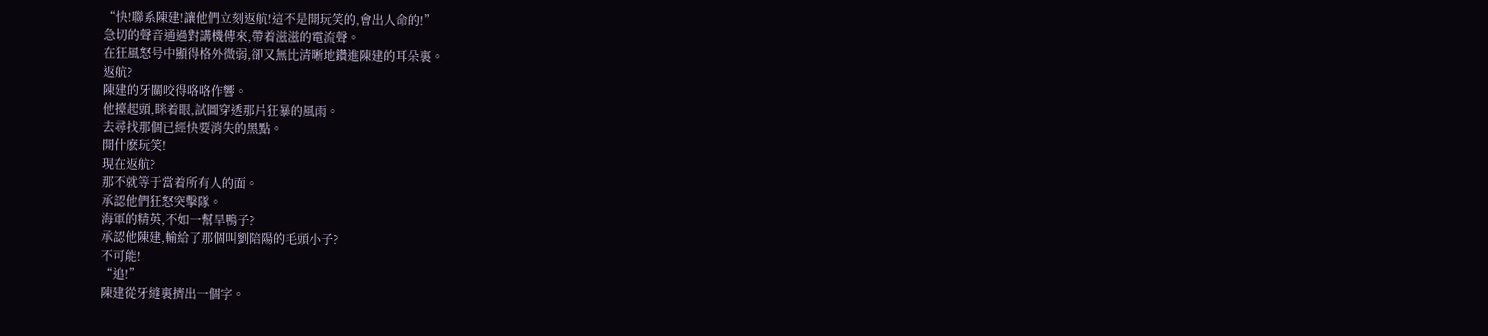“快!聯系陳建!讓他們立刻返航!這不是開玩笑的,會出人命的!”
急切的聲音通過對講機傳來,帶着滋滋的電流聲。
在狂風怒号中顯得格外微弱,卻又無比清晰地鑽進陳建的耳朵裏。
返航?
陳建的牙關咬得咯咯作響。
他擡起頭,眯着眼,試圖穿透那片狂暴的風雨。
去尋找那個已經快要消失的黑點。
開什麽玩笑!
現在返航?
那不就等于當着所有人的面。
承認他們狂怒突擊隊。
海軍的精英,不如一幫旱鴨子?
承認他陳建,輸給了那個叫劉陪陽的毛頭小子?
不可能!
“追!”
陳建從牙縫裏擠出一個字。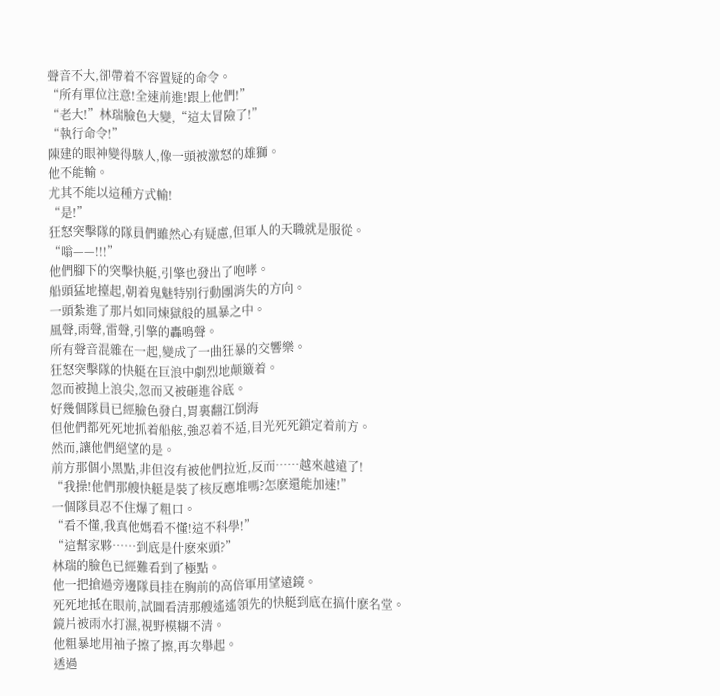聲音不大,卻帶着不容置疑的命令。
“所有單位注意!全速前進!跟上他們!”
“老大!”林瑞臉色大變,“這太冒險了!”
“執行命令!”
陳建的眼神變得駭人,像一頭被激怒的雄獅。
他不能輸。
尤其不能以這種方式輸!
“是!”
狂怒突擊隊的隊員們雖然心有疑慮,但軍人的天職就是服從。
“嗡——!!!”
他們腳下的突擊快艇,引擎也發出了咆哮。
船頭猛地擡起,朝着鬼魅特别行動團消失的方向。
一頭紮進了那片如同煉獄般的風暴之中。
風聲,雨聲,雷聲,引擎的轟鳴聲。
所有聲音混雜在一起,變成了一曲狂暴的交響樂。
狂怒突擊隊的快艇在巨浪中劇烈地颠簸着。
忽而被抛上浪尖,忽而又被砸進谷底。
好幾個隊員已經臉色發白,胃裏翻江倒海
但他們都死死地抓着船舷,強忍着不适,目光死死鎖定着前方。
然而,讓他們絕望的是。
前方那個小黑點,非但沒有被他們拉近,反而……越來越遠了!
“我操!他們那艘快艇是裝了核反應堆嗎?怎麽還能加速!”
一個隊員忍不住爆了粗口。
“看不懂,我真他媽看不懂!這不科學!”
“這幫家夥……到底是什麽來頭?”
林瑞的臉色已經難看到了極點。
他一把搶過旁邊隊員挂在胸前的高倍軍用望遠鏡。
死死地抵在眼前,試圖看清那艘遙遙領先的快艇到底在搞什麽名堂。
鏡片被雨水打濕,視野模糊不清。
他粗暴地用袖子擦了擦,再次舉起。
透過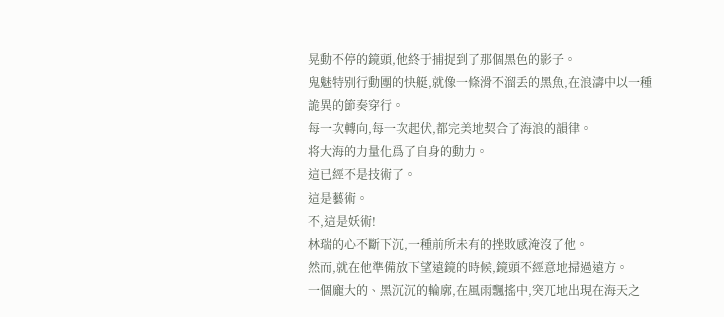晃動不停的鏡頭,他終于捕捉到了那個黑色的影子。
鬼魅特别行動團的快艇,就像一條滑不溜丢的黑魚,在浪濤中以一種詭異的節奏穿行。
每一次轉向,每一次起伏,都完美地契合了海浪的韻律。
将大海的力量化爲了自身的動力。
這已經不是技術了。
這是藝術。
不,這是妖術!
林瑞的心不斷下沉,一種前所未有的挫敗感淹沒了他。
然而,就在他準備放下望遠鏡的時候,鏡頭不經意地掃過遠方。
一個龐大的、黑沉沉的輪廓,在風雨飄搖中,突兀地出現在海天之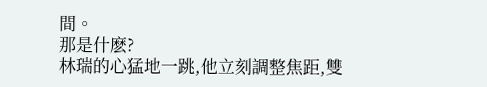間。
那是什麽?
林瑞的心猛地一跳,他立刻調整焦距,雙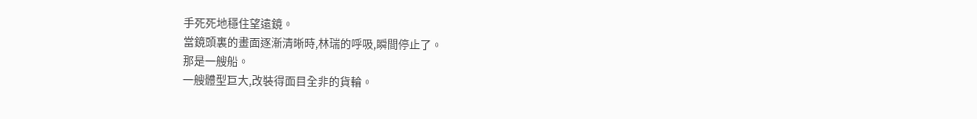手死死地穩住望遠鏡。
當鏡頭裏的畫面逐漸清晰時,林瑞的呼吸,瞬間停止了。
那是一艘船。
一艘體型巨大,改裝得面目全非的貨輪。